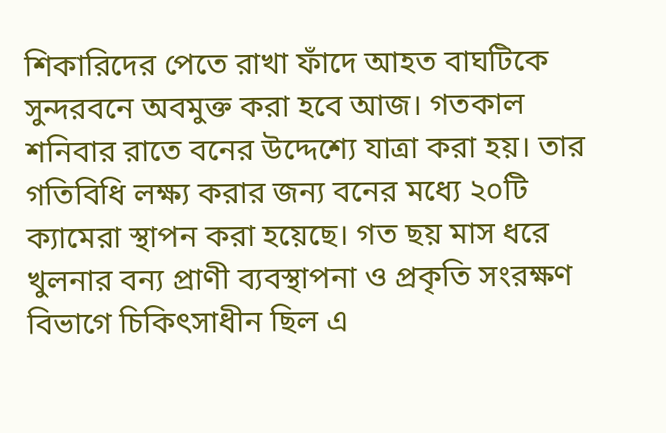শিকারিদের পেতে রাখা ফাঁদে আহত বাঘটিকে সুন্দরবনে অবমুক্ত করা হবে আজ। গতকাল শনিবার রাতে বনের উদ্দেশ্যে যাত্রা করা হয়। তার গতিবিধি লক্ষ্য করার জন্য বনের মধ্যে ২০টি ক্যামেরা স্থাপন করা হয়েছে। গত ছয় মাস ধরে খুলনার বন্য প্রাণী ব্যবস্থাপনা ও প্রকৃতি সংরক্ষণ বিভাগে চিকিৎসাধীন ছিল এ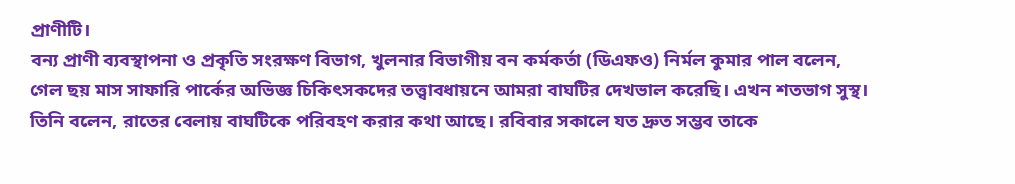প্রাণীটি।
বন্য প্রাণী ব্যবস্থাপনা ও প্রকৃতি সংরক্ষণ বিভাগ, খুলনার বিভাগীয় বন কর্মকর্তা (ডিএফও) নির্মল কুমার পাল বলেন, গেল ছয় মাস সাফারি পার্কের অভিজ্ঞ চিকিৎসকদের তত্ত্বাবধায়নে আমরা বাঘটির দেখভাল করেছি। এখন শতভাগ সুস্থ। তিনি বলেন, রাতের বেলায় বাঘটিকে পরিবহণ করার কথা আছে। রবিবার সকালে যত দ্রুত সম্ভব তাকে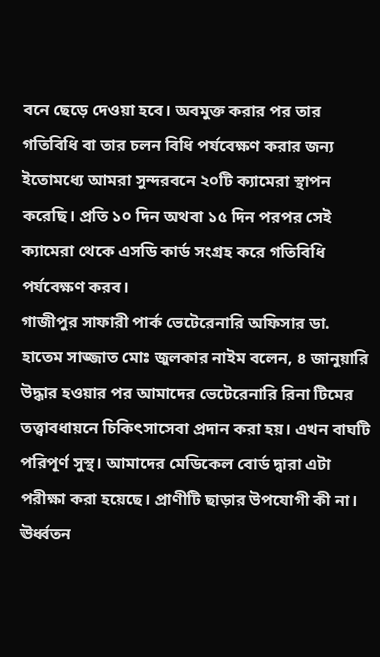বনে ছেড়ে দেওয়া হবে। অবমুক্ত করার পর তার গতিবিধি বা তার চলন বিধি পর্যবেক্ষণ করার জন্য ইতোমধ্যে আমরা সুন্দরবনে ২০টি ক্যামেরা স্থাপন করেছি। প্রতি ১০ দিন অথবা ১৫ দিন পরপর সেই ক্যামেরা থেকে এসডি কার্ড সংগ্রহ করে গতিবিধি পর্যবেক্ষণ করব।
গাজীপুর সাফারী পার্ক ভেটেরেনারি অফিসার ডা. হাতেম সাজ্জাত মোঃ জুলকার নাইম বলেন, ৪ জানুয়ারি উদ্ধার হওয়ার পর আমাদের ভেটেরেনারি রিনা টিমের তত্ত্বাবধায়নে চিকিৎসাসেবা প্রদান করা হয়। এখন বাঘটি পরিপূর্ণ সুস্থ। আমাদের মেডিকেল বোর্ড দ্বারা এটা পরীক্ষা করা হয়েছে। প্রাণীটি ছাড়ার উপযোগী কী না। ঊর্ধ্বতন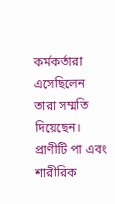কর্মকর্তারা এসেছিলেন তারা সম্মতি দিয়েছেন। প্রাণীটি পা এবং শারীরিক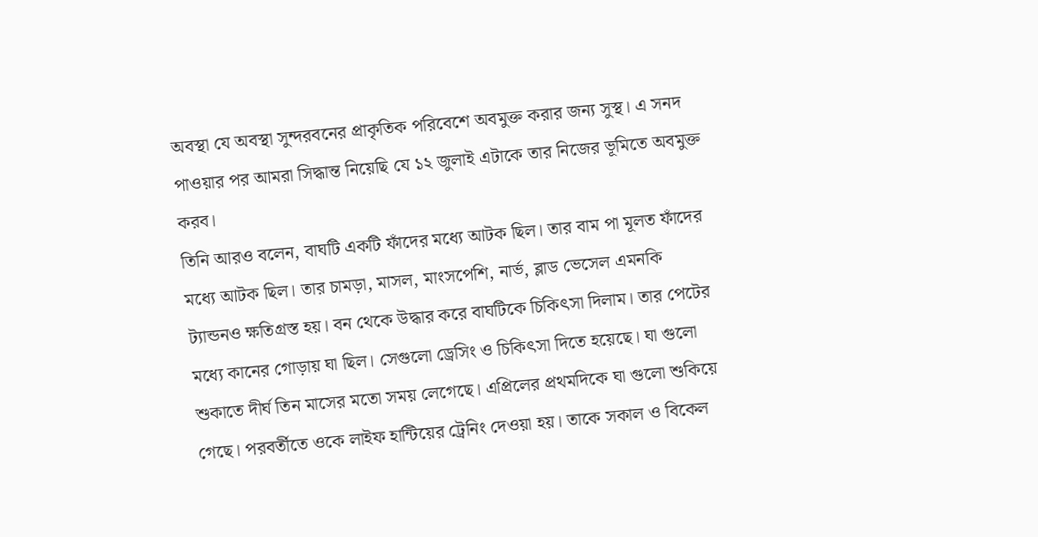অবস্থা যে অবস্থা সুন্দরবনের প্রাকৃতিক পরিবেশে অবমুক্ত করার জন্য সুস্থ। এ সনদ পাওয়ার পর আমরা সিদ্ধান্ত নিয়েছি যে ১২ জুলাই এটাকে তার নিজের ভূমিতে অবমুক্ত করব।
তিনি আরও বলেন, বাঘটি একটি ফাঁদের মধ্যে আটক ছিল। তার বাম পা মূলত ফাঁদের মধ্যে আটক ছিল। তার চামড়া, মাসল, মাংসপেশি, নার্ভ, ব্লাড ভেসেল এমনকি ট্যান্ডনও ক্ষতিগ্রস্ত হয়। বন থেকে উদ্ধার করে বাঘটিকে চিকিৎসা দিলাম। তার পেটের মধ্যে কানের গোড়ায় ঘা ছিল। সেগুলো ড্রেসিং ও চিকিৎসা দিতে হয়েছে। ঘা গুলো শুকাতে দীর্ঘ তিন মাসের মতো সময় লেগেছে। এপ্রিলের প্রথমদিকে ঘা গুলো শুকিয়ে গেছে। পরবর্তীতে ওকে লাইফ হান্টিয়ের ট্রেনিং দেওয়া হয়। তাকে সকাল ও বিকেল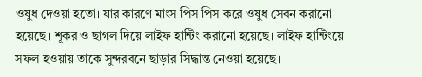ওষুধ দেওয়া হতো। যার কারণে মাংস পিস পিস করে ওষুধ সেবন করানো হয়েছে। শূকর ও ছাগল দিয়ে লাইফ হান্টিং করানো হয়েছে। লাইফ হান্টিংয়ে সফল হওয়ায় তাকে সুন্দরবনে ছাড়ার সিদ্ধান্ত নেওয়া হয়েছে।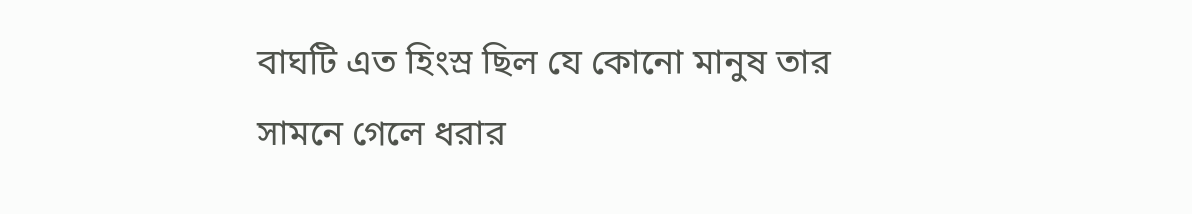বাঘটি এত হিংস্র ছিল যে কোনো মানুষ তার সামনে গেলে ধরার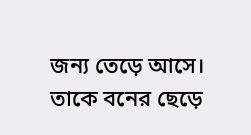জন্য তেড়ে আসে। তাকে বনের ছেড়ে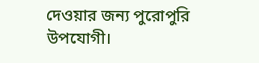দেওয়ার জন্য পুরোপুরি উপযোগী।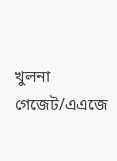খুলনা গেজেট/এএজে